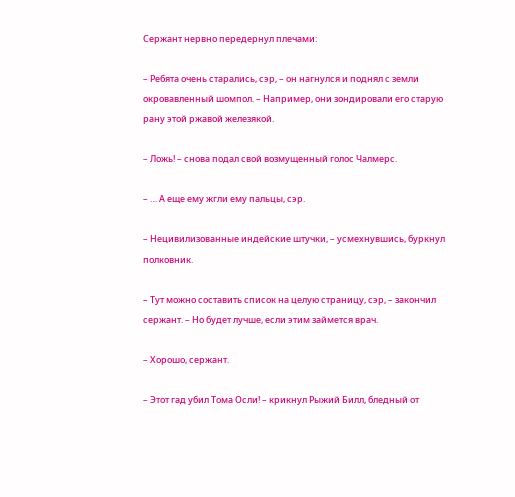Сержант нервно передернул плечами:

– Ребята очень старались, сэр, – он нагнулся и поднял с земли окровавленный шомпол. – Например, они зондировали его старую рану этой ржавой железякой.

– Ложь! – снова подал свой возмущенный голос Чалмерс.

– … А еще ему жгли ему пальцы, сэр.

– Нецивилизованные индейские штучки, – усмехнувшись, буркнул полковник.

– Тут можно составить список на целую страницу, сэр, – закончил сержант. – Но будет лучше, если этим займется врач.

– Хорошо, сержант.

– Этот гад убил Тома Осли! – крикнул Рыжий Билл, бледный от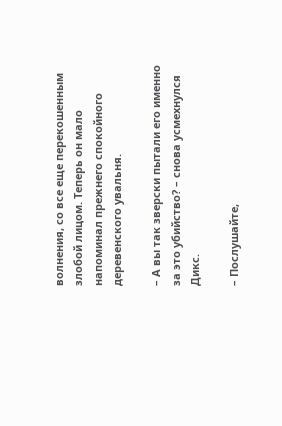волнения, со все еще перекошенным злобой лицом. Теперь он мало напоминал прежнего спокойного деревенского увальня.

– А вы так зверски пытали его именно за это убийство? – снова усмехнулся Дикс.

– Послушайте,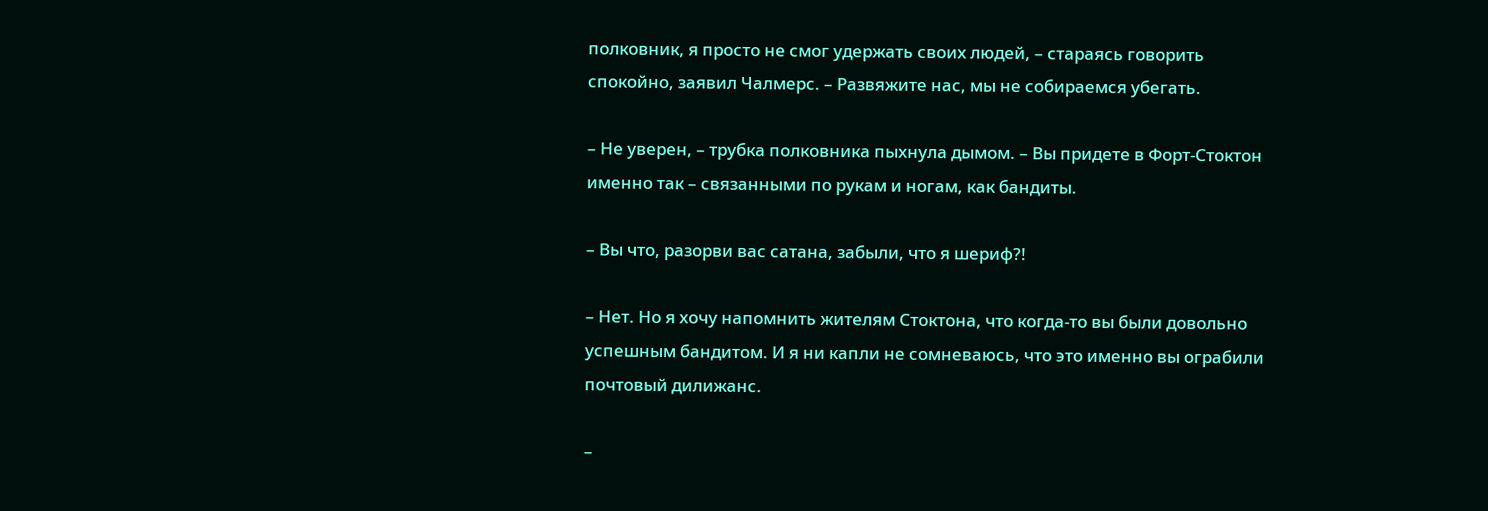полковник, я просто не смог удержать своих людей, – стараясь говорить спокойно, заявил Чалмерс. – Развяжите нас, мы не собираемся убегать.

– Не уверен, – трубка полковника пыхнула дымом. – Вы придете в Форт-Стоктон именно так – связанными по рукам и ногам, как бандиты.

– Вы что, разорви вас сатана, забыли, что я шериф?!

– Нет. Но я хочу напомнить жителям Стоктона, что когда-то вы были довольно успешным бандитом. И я ни капли не сомневаюсь, что это именно вы ограбили почтовый дилижанс.

–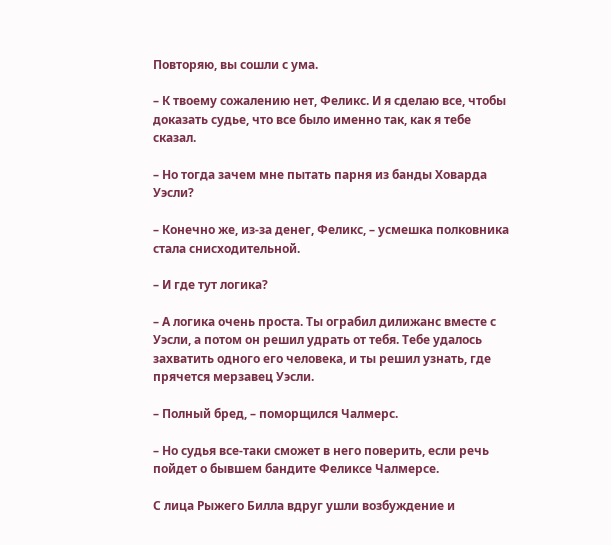Повторяю, вы сошли с ума.

– К твоему сожалению нет, Феликс. И я сделаю все, чтобы доказать судье, что все было именно так, как я тебе сказал.

– Но тогда зачем мне пытать парня из банды Ховарда Уэсли?

– Конечно же, из-за денег, Феликс, – усмешка полковника стала снисходительной.

– И где тут логика?

– А логика очень проста. Ты ограбил дилижанс вместе с Уэсли, а потом он решил удрать от тебя. Тебе удалось захватить одного его человека, и ты решил узнать, где прячется мерзавец Уэсли.

– Полный бред, – поморщился Чалмерс.

– Но судья все-таки сможет в него поверить, если речь пойдет о бывшем бандите Феликсе Чалмерсе.

С лица Рыжего Билла вдруг ушли возбуждение и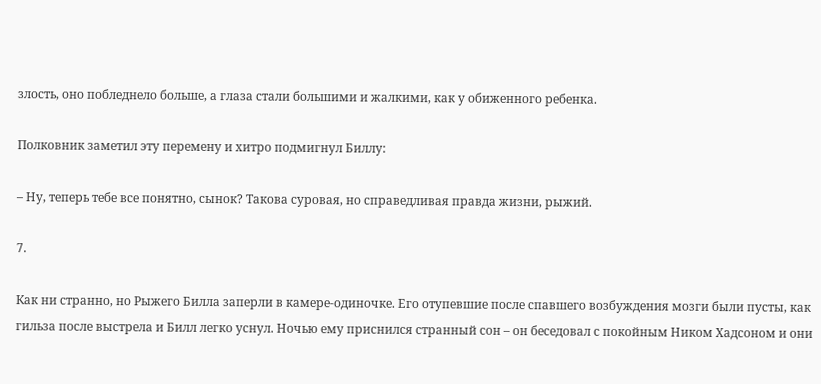злость, оно побледнело больше, а глаза стали большими и жалкими, как у обиженного ребенка.

Полковник заметил эту перемену и хитро подмигнул Биллу:

– Ну, теперь тебе все понятно, сынок? Такова суровая, но справедливая правда жизни, рыжий.

7.

Как ни странно, но Рыжего Билла заперли в камере-одиночке. Его отупевшие после спавшего возбуждения мозги были пусты, как гильза после выстрела и Билл легко уснул. Ночью ему приснился странный сон – он беседовал с покойным Ником Хадсоном и они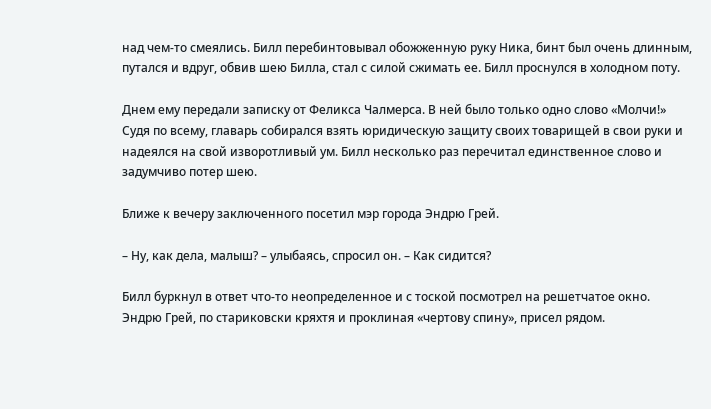над чем-то смеялись. Билл перебинтовывал обожженную руку Ника, бинт был очень длинным, путался и вдруг, обвив шею Билла, стал с силой сжимать ее. Билл проснулся в холодном поту.

Днем ему передали записку от Феликса Чалмерса. В ней было только одно слово «Молчи!» Судя по всему, главарь собирался взять юридическую защиту своих товарищей в свои руки и надеялся на свой изворотливый ум. Билл несколько раз перечитал единственное слово и задумчиво потер шею.

Ближе к вечеру заключенного посетил мэр города Эндрю Грей.

– Ну, как дела, малыш? – улыбаясь, спросил он. – Как сидится?

Билл буркнул в ответ что-то неопределенное и с тоской посмотрел на решетчатое окно. Эндрю Грей, по стариковски кряхтя и проклиная «чертову спину», присел рядом.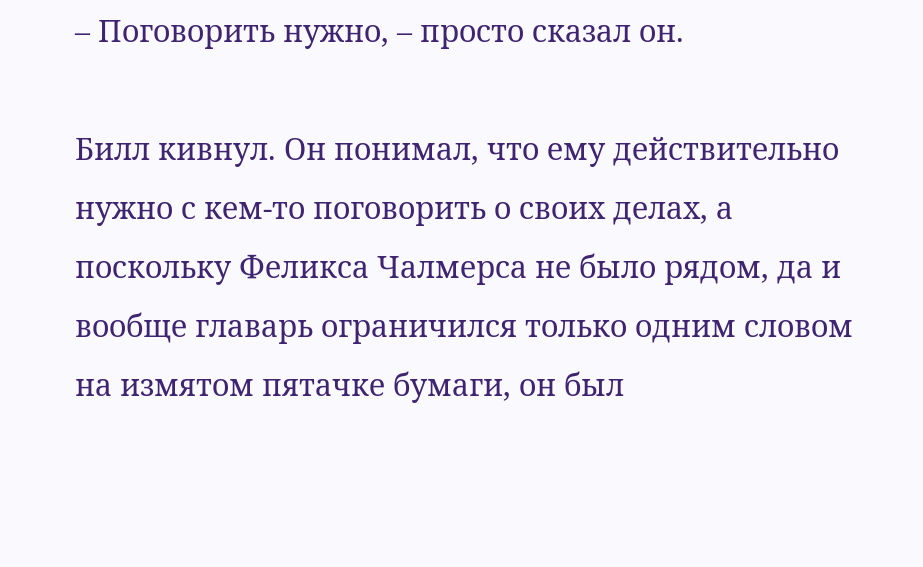– Поговорить нужно, – просто сказал он.

Билл кивнул. Он понимал, что ему действительно нужно с кем-то поговорить о своих делах, а поскольку Феликса Чалмерса не было рядом, да и вообще главарь ограничился только одним словом на измятом пятачке бумаги, он был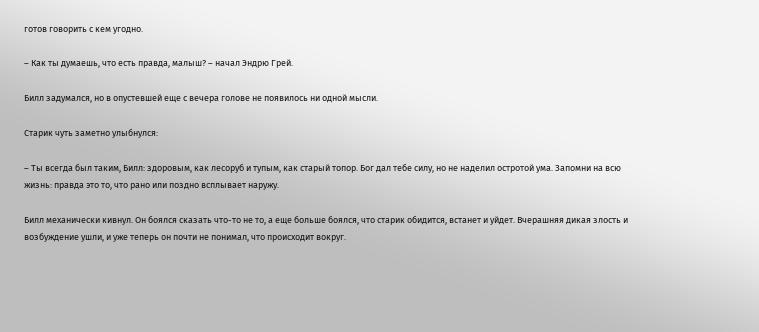готов говорить с кем угодно.

– Как ты думаешь, что есть правда, малыш? – начал Эндрю Грей.

Билл задумался, но в опустевшей еще с вечера голове не появилось ни одной мысли.

Старик чуть заметно улыбнулся:

– Ты всегда был таким, Билл: здоровым, как лесоруб и тупым, как старый топор. Бог дал тебе силу, но не наделил остротой ума. Запомни на всю жизнь: правда это то, что рано или поздно всплывает наружу.

Билл механически кивнул. Он боялся сказать что-то не то, а еще больше боялся, что старик обидится, встанет и уйдет. Вчерашняя дикая злость и возбуждение ушли, и уже теперь он почти не понимал, что происходит вокруг.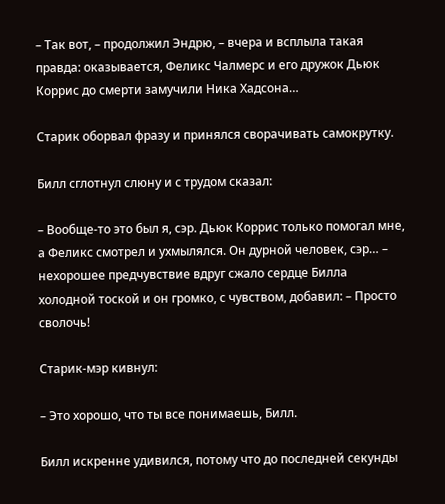– Так вот, – продолжил Эндрю, – вчера и всплыла такая правда: оказывается, Феликс Чалмерс и его дружок Дьюк Коррис до смерти замучили Ника Хадсона…

Старик оборвал фразу и принялся сворачивать самокрутку.

Билл сглотнул слюну и с трудом сказал:

– Вообще-то это был я, сэр. Дьюк Коррис только помогал мне, а Феликс смотрел и ухмылялся. Он дурной человек, сэр… – нехорошее предчувствие вдруг сжало сердце Билла холодной тоской и он громко, с чувством, добавил: – Просто сволочь!

Старик-мэр кивнул:

– Это хорошо, что ты все понимаешь, Билл.

Билл искренне удивился, потому что до последней секунды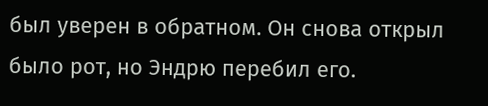был уверен в обратном. Он снова открыл было рот, но Эндрю перебил его.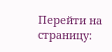Перейти на страницу: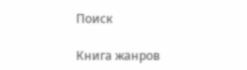Поиск

Книга жанров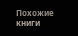Похожие книги